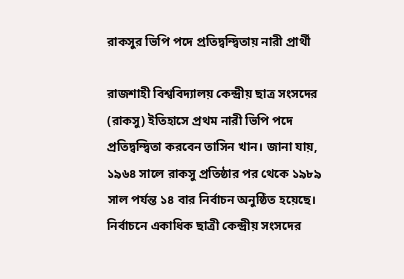রাকসুর ভিপি পদে প্রতিদ্বন্দ্বিতায় নারী প্রার্থী

রাজশাহী বিশ্ববিদ্যালয় কেন্দ্রীয় ছাত্র সংসদের (রাকসু) ইতিহাসে প্রথম নারী ভিপি পদে প্রতিদ্বন্দ্বিতা করবেন তাসিন খান। জানা যায়, ১৯৬৪ সালে রাকসু প্রতিষ্ঠার পর থেকে ১৯৮৯ সাল পর্যন্ত ১৪ বার নির্বাচন অনুষ্ঠিত হয়েছে। নির্বাচনে একাধিক ছাত্রী কেন্দ্রীয় সংসদের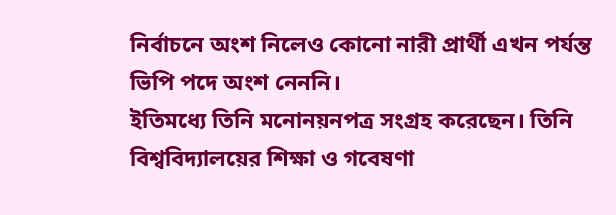নির্বাচনে অংশ নিলেও কোনো নারী প্রার্থী এখন পর্যন্ত ভিপি পদে অংশ নেননি।
ইতিমধ্যে তিনি মনোনয়নপত্র সংগ্রহ করেছেন। তিনি বিশ্ববিদ্যালয়ের শিক্ষা ও গবেষণা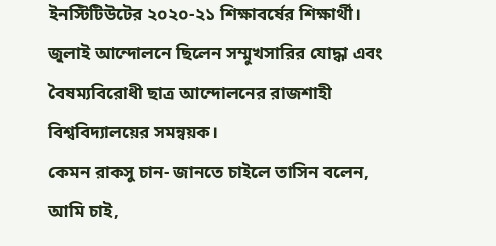ইনস্টিটিউটের ২০২০-২১ শিক্ষাবর্ষের শিক্ষার্থী। জুলাই আন্দোলনে ছিলেন সম্মুখসারির যোদ্ধা এবং বৈষম্যবিরোধী ছাত্র আন্দোলনের রাজশাহী বিশ্ববিদ্যালয়ের সমন্বয়ক।
কেমন রাকসু চান- জানতে চাইলে তাসিন বলেন, আমি চাই,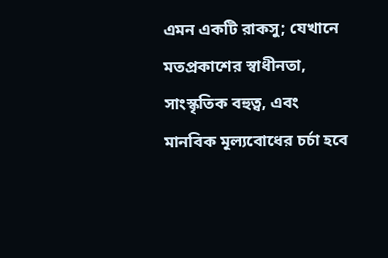এমন একটি রাকসু; যেখানে মতপ্রকাশের স্বাধীনতা, সাংস্কৃতিক বহুত্ব, এবং মানবিক মূল্যবোধের চর্চা হবে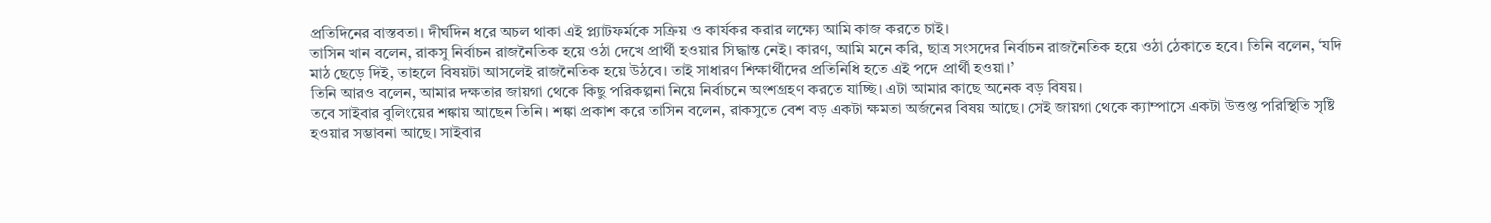প্রতিদিনের বাস্তবতা। দীর্ঘদিন ধরে অচল থাকা এই প্ল্যাটফর্মকে সক্রিয় ও কার্যকর করার লক্ষ্যে আমি কাজ করতে চাই।
তাসিন খান বলেন, রাকসু নির্বাচন রাজনৈতিক হয়ে ওঠা দেখে প্রার্থী হওয়ার সিদ্ধান্ত নেই। কারণ, আমি মনে করি, ছাত্র সংসদের নির্বাচন রাজনৈতিক হয়ে ওঠা ঠেকাতে হবে। তিনি বলেন, ‘যদি মাঠ ছেড়ে দিই, তাহলে বিষয়টা আসলেই রাজনৈতিক হয়ে উঠবে। তাই সাধারণ শিক্ষার্থীদের প্রতিনিধি হতে এই পদে প্রার্থী হওয়া।’
তিনি আরও বলেন, আমার দক্ষতার জায়গা থেকে কিছু পরিকল্পনা নিয়ে নির্বাচনে অংশগ্রহণ করতে যাচ্ছি। এটা আমার কাছে অনেক বড় বিষয়।
তবে সাইবার বুলিংয়ের শঙ্কায় আছেন তিনি। শঙ্কা প্রকাশ করে তাসিন বলেন, রাকসুতে বেশ বড় একটা ক্ষমতা অর্জনের বিষয় আছে। সেই জায়গা থেকে ক্যাম্পাসে একটা উত্তপ্ত পরিস্থিতি সৃষ্টি হওয়ার সম্ভাবনা আছে। সাইবার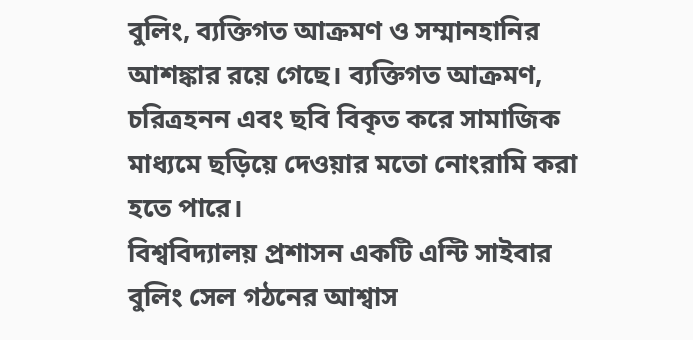বুলিং, ব্যক্তিগত আক্রমণ ও সম্মানহানির আশঙ্কার রয়ে গেছে। ব্যক্তিগত আক্রমণ, চরিত্রহনন এবং ছবি বিকৃত করে সামাজিক মাধ্যমে ছড়িয়ে দেওয়ার মতো নোংরামি করা হতে পারে।
বিশ্ববিদ্যালয় প্রশাসন একটি এন্টি সাইবার বুলিং সেল গঠনের আশ্বাস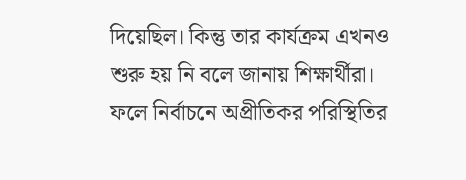দিয়েছিল। কিন্তু তার কার্যক্রম এখনও শুরু হয় নি বলে জানায় শিক্ষার্থীরা। ফলে নির্বাচনে অপ্রীতিকর পরিস্থিতির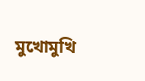মুখোমুখি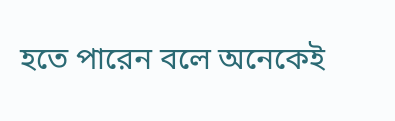হতে পারেন বলে অনেকেই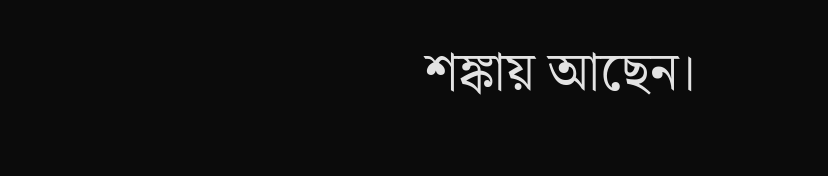শঙ্কায় আছেন।